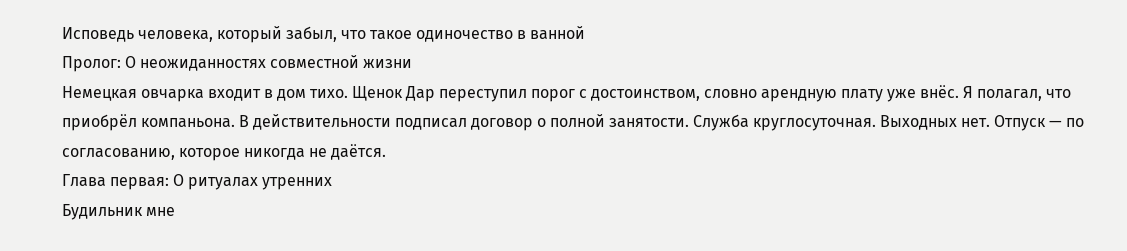Исповедь человека, который забыл, что такое одиночество в ванной
Пролог: О неожиданностях совместной жизни
Немецкая овчарка входит в дом тихо. Щенок Дар переступил порог с достоинством, словно арендную плату уже внёс. Я полагал, что приобрёл компаньона. В действительности подписал договор о полной занятости. Служба круглосуточная. Выходных нет. Отпуск — по согласованию, которое никогда не даётся.
Глава первая: О ритуалах утренних
Будильник мне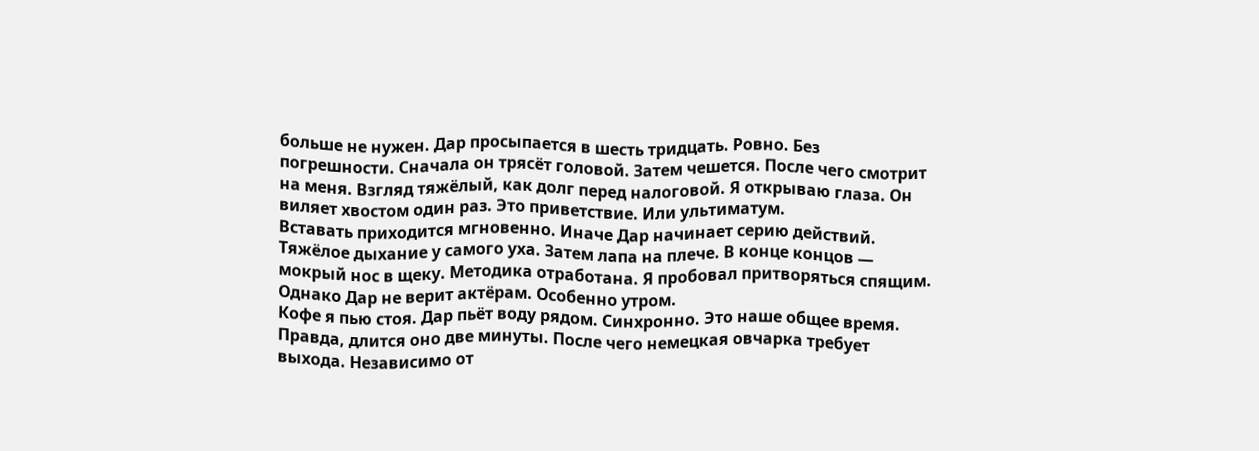больше не нужен. Дар просыпается в шесть тридцать. Ровно. Без погрешности. Сначала он трясёт головой. Затем чешется. После чего смотрит на меня. Взгляд тяжёлый, как долг перед налоговой. Я открываю глаза. Он виляет хвостом один раз. Это приветствие. Или ультиматум.
Вставать приходится мгновенно. Иначе Дар начинает серию действий. Тяжёлое дыхание у самого уха. Затем лапа на плече. В конце концов — мокрый нос в щеку. Методика отработана. Я пробовал притворяться спящим. Однако Дар не верит актёрам. Особенно утром.
Кофе я пью стоя. Дар пьёт воду рядом. Синхронно. Это наше общее время. Правда, длится оно две минуты. После чего немецкая овчарка требует выхода. Независимо от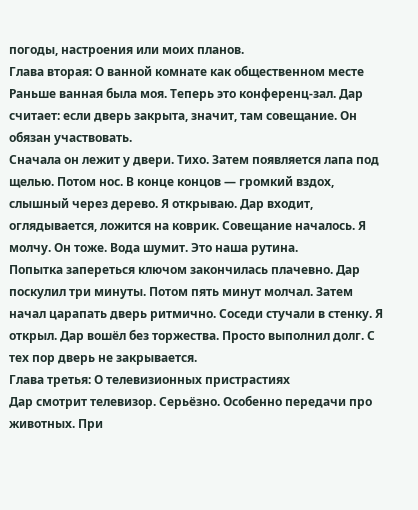погоды, настроения или моих планов.
Глава вторая: О ванной комнате как общественном месте
Раньше ванная была моя. Теперь это конференц-зал. Дар считает: если дверь закрыта, значит, там совещание. Он обязан участвовать.
Сначала он лежит у двери. Тихо. Затем появляется лапа под щелью. Потом нос. В конце концов — громкий вздох, слышный через дерево. Я открываю. Дар входит, оглядывается, ложится на коврик. Совещание началось. Я молчу. Он тоже. Вода шумит. Это наша рутина.
Попытка запереться ключом закончилась плачевно. Дар поскулил три минуты. Потом пять минут молчал. Затем начал царапать дверь ритмично. Соседи стучали в стенку. Я открыл. Дар вошёл без торжества. Просто выполнил долг. С тех пор дверь не закрывается.
Глава третья: О телевизионных пристрастиях
Дар смотрит телевизор. Серьёзно. Особенно передачи про животных. При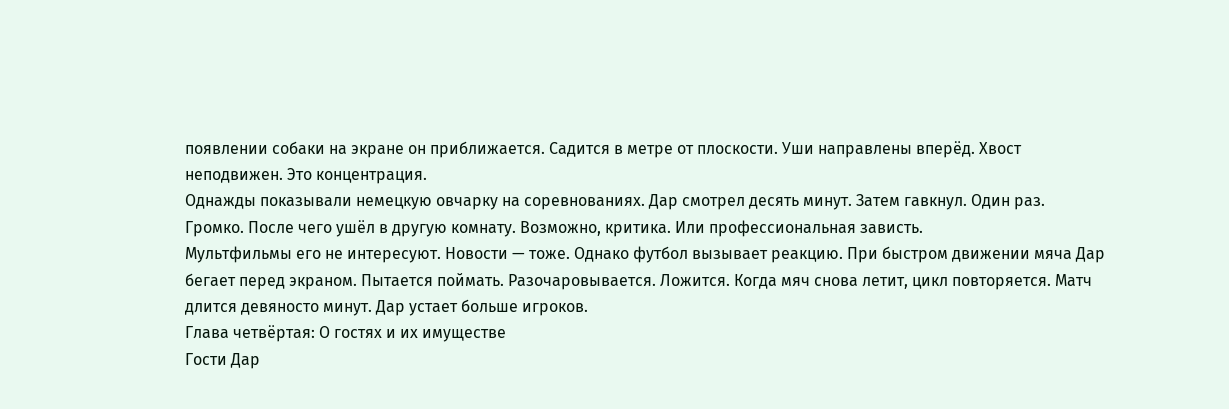появлении собаки на экране он приближается. Садится в метре от плоскости. Уши направлены вперёд. Хвост неподвижен. Это концентрация.
Однажды показывали немецкую овчарку на соревнованиях. Дар смотрел десять минут. Затем гавкнул. Один раз. Громко. После чего ушёл в другую комнату. Возможно, критика. Или профессиональная зависть.
Мультфильмы его не интересуют. Новости — тоже. Однако футбол вызывает реакцию. При быстром движении мяча Дар бегает перед экраном. Пытается поймать. Разочаровывается. Ложится. Когда мяч снова летит, цикл повторяется. Матч длится девяносто минут. Дар устает больше игроков.
Глава четвёртая: О гостях и их имуществе
Гости Дар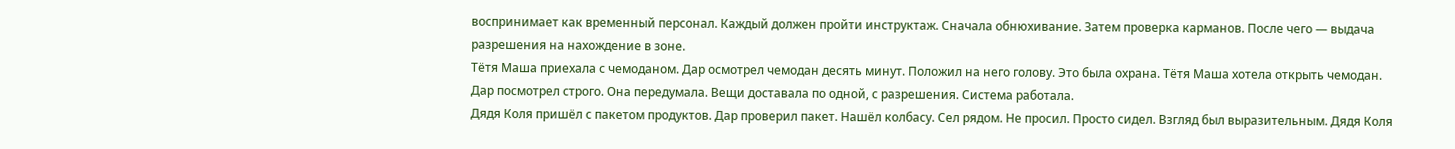воспринимает как временный персонал. Каждый должен пройти инструктаж. Сначала обнюхивание. Затем проверка карманов. После чего — выдача разрешения на нахождение в зоне.
Тётя Маша приехала с чемоданом. Дар осмотрел чемодан десять минут. Положил на него голову. Это была охрана. Тётя Маша хотела открыть чемодан. Дар посмотрел строго. Она передумала. Вещи доставала по одной, с разрешения. Система работала.
Дядя Коля пришёл с пакетом продуктов. Дар проверил пакет. Нашёл колбасу. Сел рядом. Не просил. Просто сидел. Взгляд был выразительным. Дядя Коля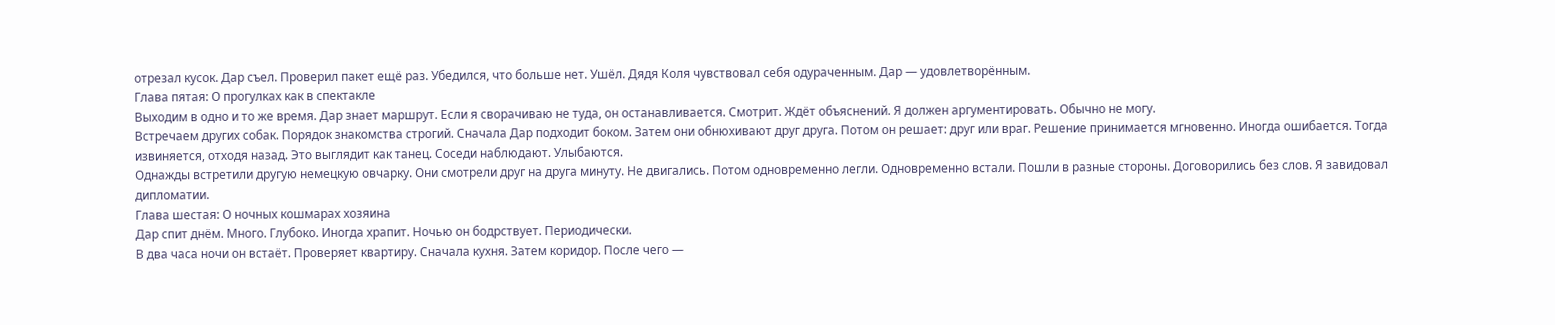отрезал кусок. Дар съел. Проверил пакет ещё раз. Убедился, что больше нет. Ушёл. Дядя Коля чувствовал себя одураченным. Дар — удовлетворённым.
Глава пятая: О прогулках как в спектакле
Выходим в одно и то же время. Дар знает маршрут. Если я сворачиваю не туда, он останавливается. Смотрит. Ждёт объяснений. Я должен аргументировать. Обычно не могу.
Встречаем других собак. Порядок знакомства строгий. Сначала Дар подходит боком. Затем они обнюхивают друг друга. Потом он решает: друг или враг. Решение принимается мгновенно. Иногда ошибается. Тогда извиняется, отходя назад. Это выглядит как танец. Соседи наблюдают. Улыбаются.
Однажды встретили другую немецкую овчарку. Они смотрели друг на друга минуту. Не двигались. Потом одновременно легли. Одновременно встали. Пошли в разные стороны. Договорились без слов. Я завидовал дипломатии.
Глава шестая: О ночных кошмарах хозяина
Дар спит днём. Много. Глубоко. Иногда храпит. Ночью он бодрствует. Периодически.
В два часа ночи он встаёт. Проверяет квартиру. Сначала кухня. Затем коридор. После чего —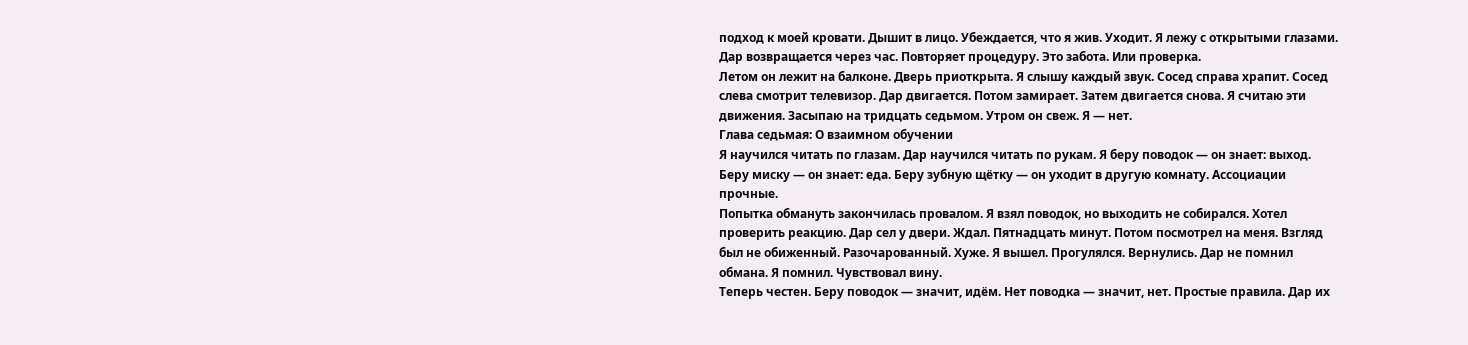подход к моей кровати. Дышит в лицо. Убеждается, что я жив. Уходит. Я лежу с открытыми глазами. Дар возвращается через час. Повторяет процедуру. Это забота. Или проверка.
Летом он лежит на балконе. Дверь приоткрыта. Я слышу каждый звук. Сосед справа храпит. Сосед слева смотрит телевизор. Дар двигается. Потом замирает. Затем двигается снова. Я считаю эти движения. Засыпаю на тридцать седьмом. Утром он свеж. Я — нет.
Глава седьмая: О взаимном обучении
Я научился читать по глазам. Дар научился читать по рукам. Я беру поводок — он знает: выход. Беру миску — он знает: еда. Беру зубную щётку — он уходит в другую комнату. Ассоциации прочные.
Попытка обмануть закончилась провалом. Я взял поводок, но выходить не собирался. Хотел проверить реакцию. Дар сел у двери. Ждал. Пятнадцать минут. Потом посмотрел на меня. Взгляд был не обиженный. Разочарованный. Хуже. Я вышел. Прогулялся. Вернулись. Дар не помнил обмана. Я помнил. Чувствовал вину.
Теперь честен. Беру поводок — значит, идём. Нет поводка — значит, нет. Простые правила. Дар их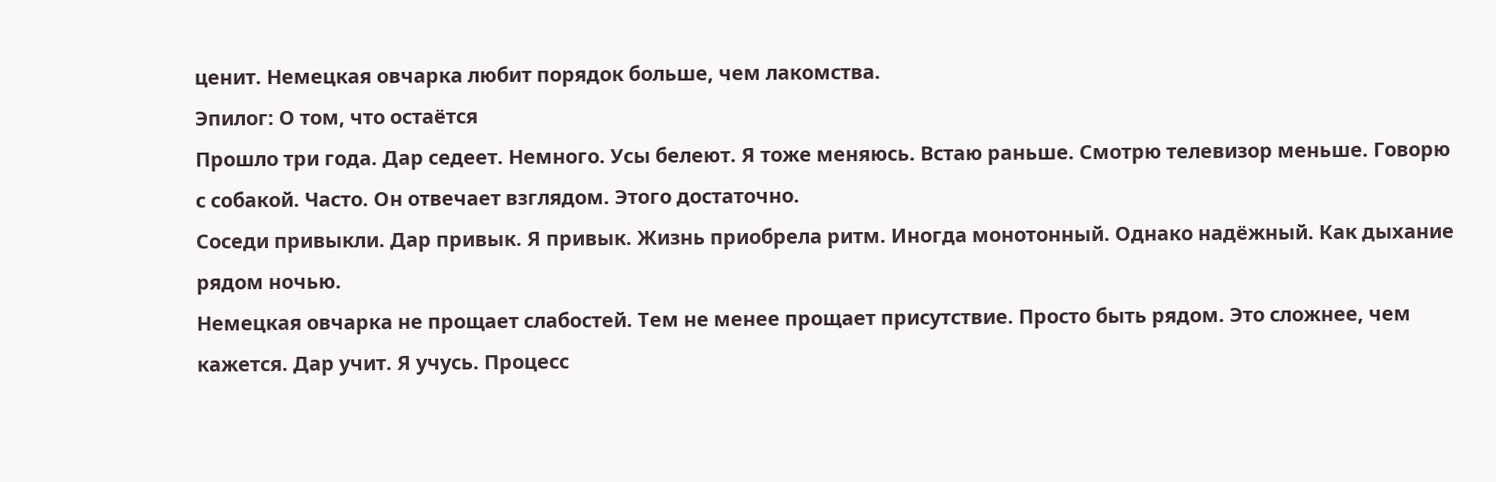ценит. Немецкая овчарка любит порядок больше, чем лакомства.
Эпилог: О том, что остаётся
Прошло три года. Дар седеет. Немного. Усы белеют. Я тоже меняюсь. Встаю раньше. Смотрю телевизор меньше. Говорю с собакой. Часто. Он отвечает взглядом. Этого достаточно.
Соседи привыкли. Дар привык. Я привык. Жизнь приобрела ритм. Иногда монотонный. Однако надёжный. Как дыхание рядом ночью.
Немецкая овчарка не прощает слабостей. Тем не менее прощает присутствие. Просто быть рядом. Это сложнее, чем кажется. Дар учит. Я учусь. Процесс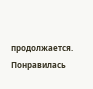продолжается.
Понравилась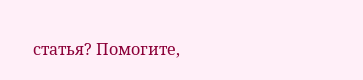статья? Помогите,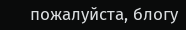пожалуйста, блогу